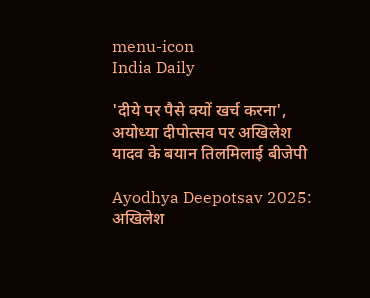menu-icon
India Daily

'दीये पर पैसे क्यों खर्च करना', अयोध्या दीपोत्सव पर अखिलेश यादव के बयान तिलमिलाई बीजेपी

Ayodhya Deepotsav 2025: अखिलेश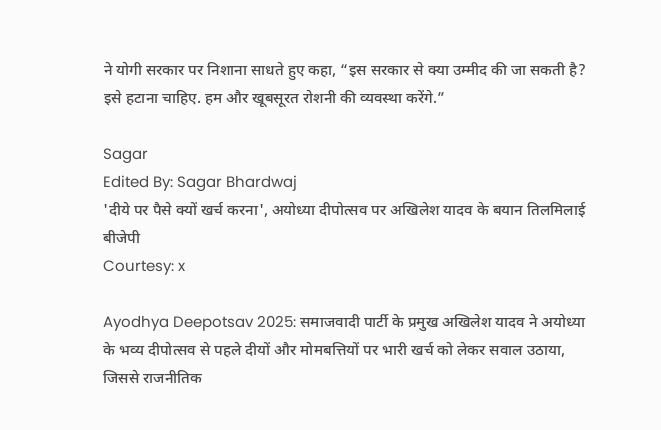ने योगी सरकार पर निशाना साधते हुए कहा, “इस सरकार से क्या उम्मीद की जा सकती है? इसे हटाना चाहिए. हम और खूबसूरत रोशनी की व्यवस्था करेंगे.”

Sagar
Edited By: Sagar Bhardwaj
'दीये पर पैसे क्यों खर्च करना', अयोध्या दीपोत्सव पर अखिलेश यादव के बयान तिलमिलाई बीजेपी
Courtesy: x

Ayodhya Deepotsav 2025: समाजवादी पार्टी के प्रमुख अखिलेश यादव ने अयोध्या के भव्य दीपोत्सव से पहले दीयों और मोमबत्तियों पर भारी खर्च को लेकर सवाल उठाया, जिससे राजनीतिक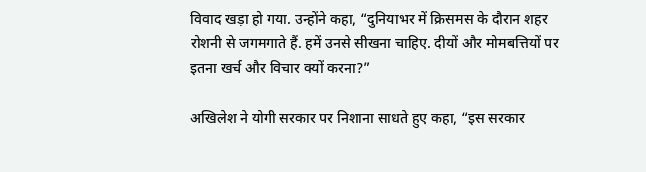विवाद खड़ा हो गया. उन्होंने कहा, “दुनियाभर में क्रिसमस के दौरान शहर रोशनी से जगमगाते हैं. हमें उनसे सीखना चाहिए. दीयों और मोमबत्तियों पर इतना खर्च और विचार क्यों करना?”

अखिलेश ने योगी सरकार पर निशाना साधते हुए कहा, “इस सरकार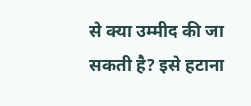से क्या उम्मीद की जा सकती है? इसे हटाना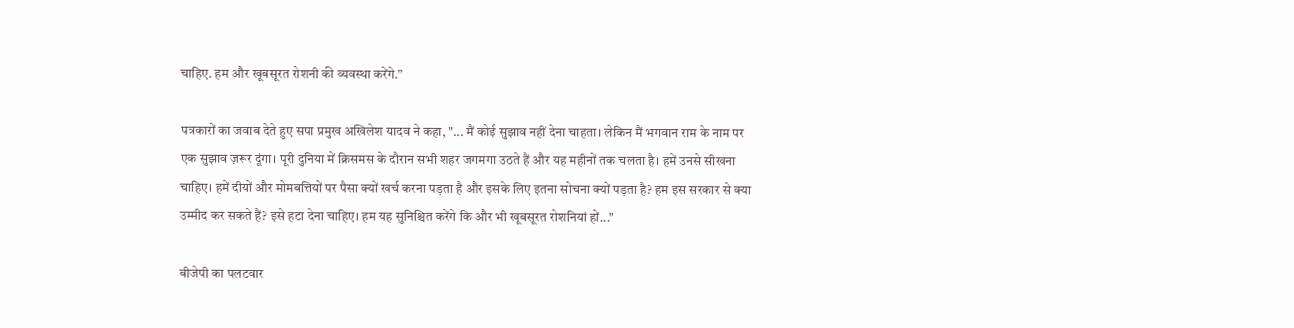चाहिए. हम और खूबसूरत रोशनी की व्यवस्था करेंगे.”

पत्रकारों का जवाब देते हुए सपा प्रमुख अखिलेश यादव ने कहा, "... मैं कोई सुझाव नहीं देना चाहता। लेकिन मैं भगवान राम के नाम पर एक सुझाव ज़रूर दूंगा। पूरी दुनिया में क्रिसमस के दौरान सभी शहर जगमगा उठते हैं और यह महीनों तक चलता है। हमें उनसे सीखना चाहिए। हमें दीयों और मोमबत्तियों पर पैसा क्यों खर्च करना पड़ता है और इसके लिए इतना सोचना क्यों पड़ता है? हम इस सरकार से क्या उम्मीद कर सकते हैं? इसे हटा देना चाहिए। हम यह सुनिश्चित करेंगे कि और भी खूबसूरत रोशनियां हों..."

बीजेपी का पलटवार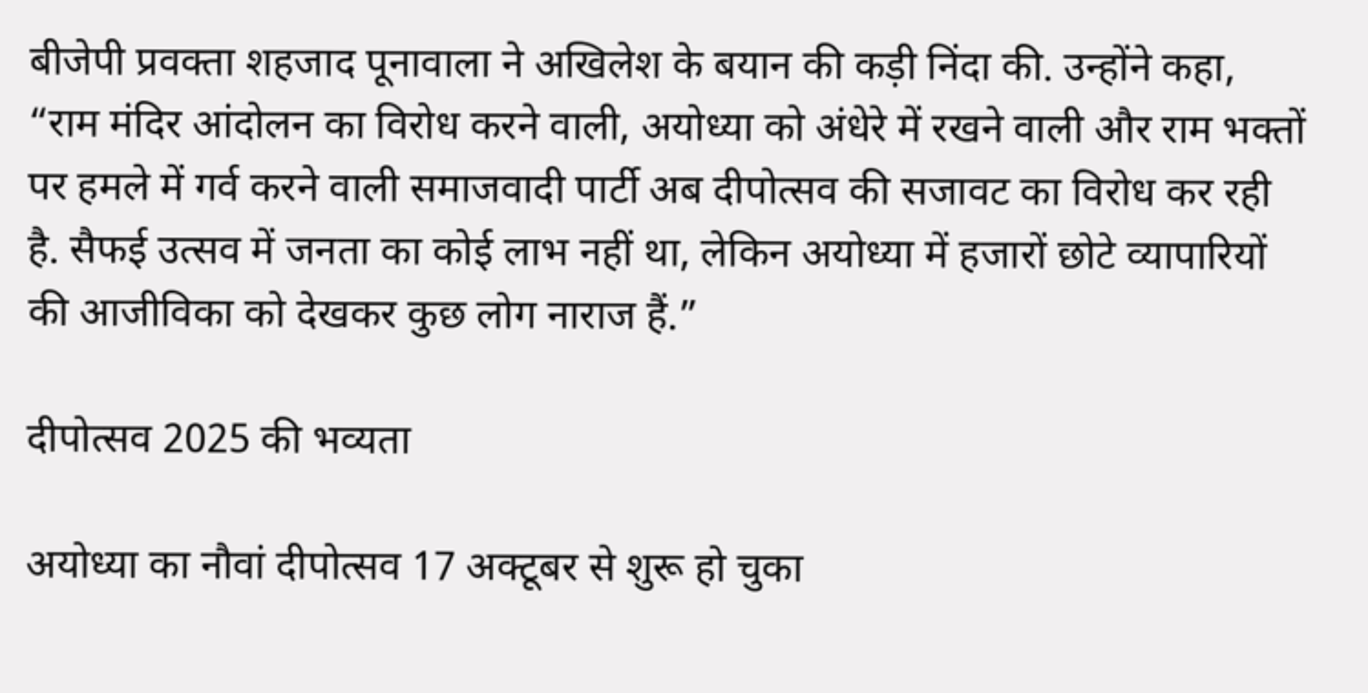बीजेपी प्रवक्ता शहजाद पूनावाला ने अखिलेश के बयान की कड़ी निंदा की. उन्होंने कहा, “राम मंदिर आंदोलन का विरोध करने वाली, अयोध्या को अंधेरे में रखने वाली और राम भक्तों पर हमले में गर्व करने वाली समाजवादी पार्टी अब दीपोत्सव की सजावट का विरोध कर रही है. सैफई उत्सव में जनता का कोई लाभ नहीं था, लेकिन अयोध्या में हजारों छोटे व्यापारियों की आजीविका को देखकर कुछ लोग नाराज हैं.”

दीपोत्सव 2025 की भव्यता

अयोध्या का नौवां दीपोत्सव 17 अक्टूबर से शुरू हो चुका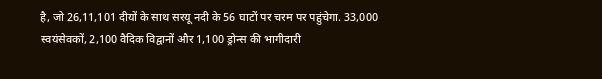है, जो 26,11,101 दीयों के साथ सरयू नदी के 56 घाटों पर चरम पर पहुंचेगा. 33,000 स्वयंसेवकों, 2,100 वैदिक विद्वानों और 1,100 ड्रोन्स की भागीदारी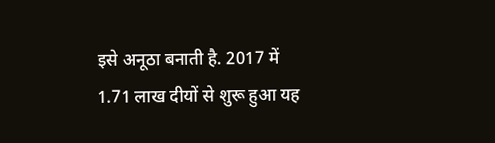इसे अनूठा बनाती है. 2017 में 1.71 लाख दीयों से शुरू हुआ यह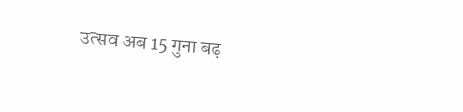उत्सव अब 15 गुना बढ़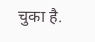चुका है.